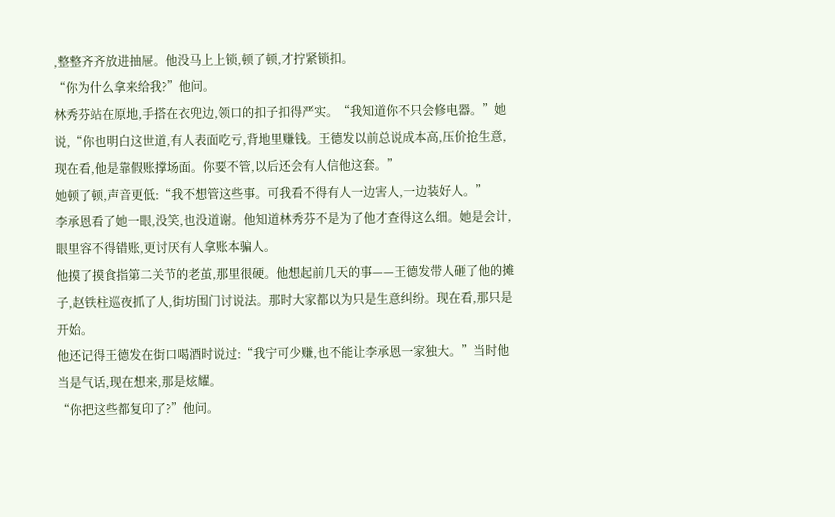,整整齐齐放进抽屉。他没马上上锁,顿了顿,才拧紧锁扣。
“你为什么拿来给我?”他问。
林秀芬站在原地,手搭在衣兜边,领口的扣子扣得严实。“我知道你不只会修电器。”她说,“你也明白这世道,有人表面吃亏,背地里赚钱。王德发以前总说成本高,压价抢生意,现在看,他是靠假账撑场面。你要不管,以后还会有人信他这套。”
她顿了顿,声音更低:“我不想管这些事。可我看不得有人一边害人,一边装好人。”
李承恩看了她一眼,没笑,也没道谢。他知道林秀芬不是为了他才查得这么细。她是会计,眼里容不得错账,更讨厌有人拿账本骗人。
他摸了摸食指第二关节的老茧,那里很硬。他想起前几天的事——王德发带人砸了他的摊子,赵铁柱巡夜抓了人,街坊围门讨说法。那时大家都以为只是生意纠纷。现在看,那只是开始。
他还记得王德发在街口喝酒时说过:“我宁可少赚,也不能让李承恩一家独大。”当时他当是气话,现在想来,那是炫耀。
“你把这些都复印了?”他问。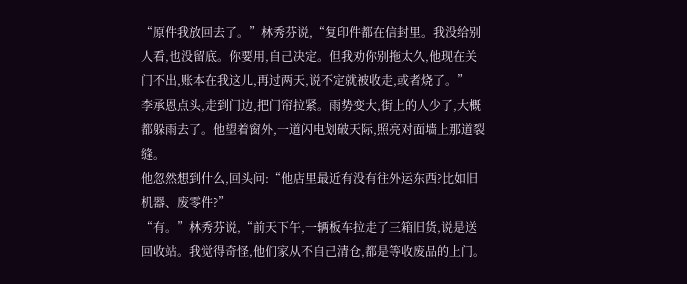“原件我放回去了。”林秀芬说,“复印件都在信封里。我没给别人看,也没留底。你要用,自己决定。但我劝你别拖太久,他现在关门不出,账本在我这儿,再过两天,说不定就被收走,或者烧了。”
李承恩点头,走到门边,把门帘拉紧。雨势变大,街上的人少了,大概都躲雨去了。他望着窗外,一道闪电划破天际,照亮对面墙上那道裂缝。
他忽然想到什么,回头问:“他店里最近有没有往外运东西?比如旧机器、废零件?”
“有。”林秀芬说,“前天下午,一辆板车拉走了三箱旧货,说是送回收站。我觉得奇怪,他们家从不自己清仓,都是等收废品的上门。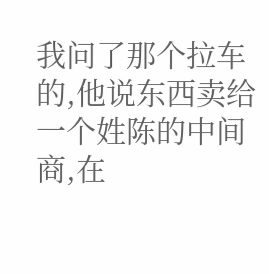我问了那个拉车的,他说东西卖给一个姓陈的中间商,在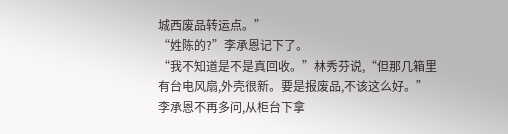城西废品转运点。”
“姓陈的?”李承恩记下了。
“我不知道是不是真回收。”林秀芬说,“但那几箱里有台电风扇,外壳很新。要是报废品,不该这么好。”
李承恩不再多问,从柜台下拿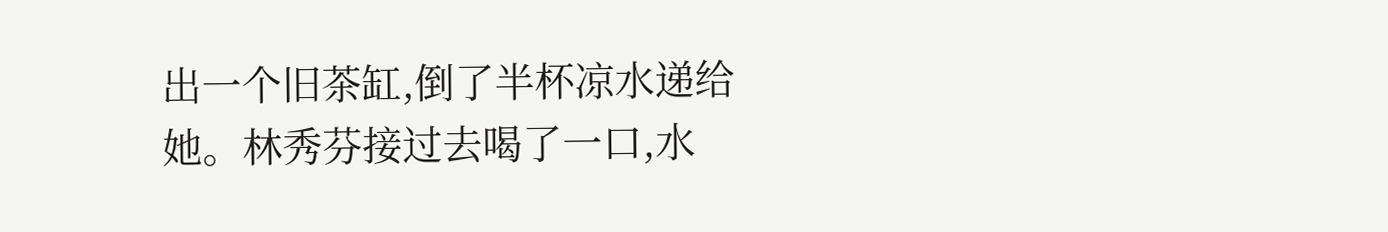出一个旧茶缸,倒了半杯凉水递给她。林秀芬接过去喝了一口,水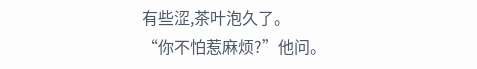有些涩,茶叶泡久了。
“你不怕惹麻烦?”他问。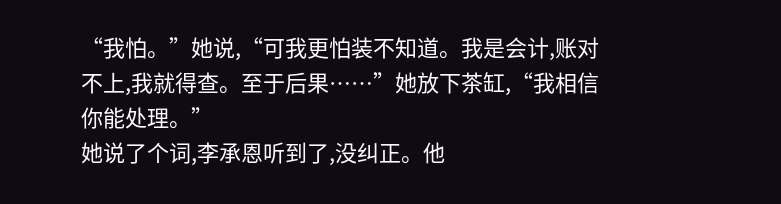“我怕。”她说,“可我更怕装不知道。我是会计,账对不上,我就得查。至于后果……”她放下茶缸,“我相信你能处理。”
她说了个词,李承恩听到了,没纠正。他